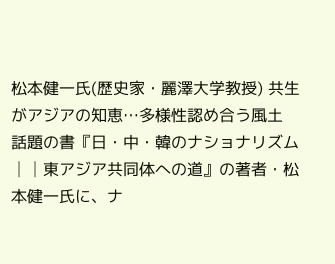松本健一氏(歴史家・麗澤大学教授) 共生がアジアの知恵…多様性認め合う風土 話題の書『日・中・韓のナショナリズム││東アジア共同体への道』の著者・松本健一氏に、ナ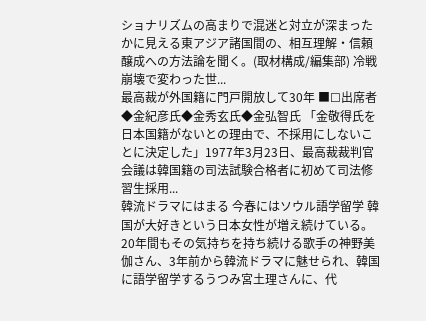ショナリズムの高まりで混迷と対立が深まったかに見える東アジア諸国間の、相互理解・信頼醸成への方法論を聞く。(取材構成/編集部) 冷戦崩壊で変わった世...
最高裁が外国籍に門戸開放して30年 ■☐出席者 ◆金紀彦氏◆金秀玄氏◆金弘智氏 「金敬得氏を日本国籍がないとの理由で、不採用にしないことに決定した」1977年3月23日、最高裁裁判官会議は韓国籍の司法試験合格者に初めて司法修習生採用...
韓流ドラマにはまる 今春にはソウル語学留学 韓国が大好きという日本女性が増え続けている。20年間もその気持ちを持ち続ける歌手の神野美伽さん、3年前から韓流ドラマに魅せられ、韓国に語学留学するうつみ宮土理さんに、代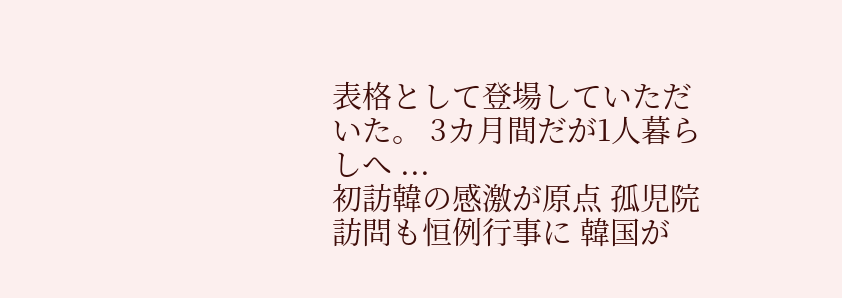表格として登場していただいた。 3カ月間だが1人暮らしへ ...
初訪韓の感激が原点 孤児院訪問も恒例行事に 韓国が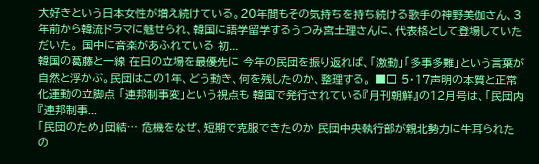大好きという日本女性が増え続けている。20年間もその気持ちを持ち続ける歌手の神野美伽さん、3年前から韓流ドラマに魅せられ、韓国に語学留学するうつみ宮土理さんに、代表格として登場していただいた。 国中に音楽があふれている 初...
韓国の葛藤と一線 在日の立場を最優先に 今年の民団を振り返れば、「激動」「多事多難」という言葉が自然と浮かぶ。民団はこの1年、どう動き、何を残したのか、整理する。 ■□ 5・17声明の本質と正常化運動の立脚点 「連邦制事変」という視点も 韓国で発行されている『月刊朝鮮』の12月号は、「民団内『連邦制事...
「民団のため」団結… 危機をなぜ、短期で克服できたのか 民団中央執行部が親北勢力に牛耳られたの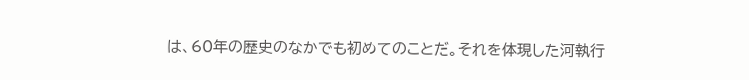は、60年の歴史のなかでも初めてのことだ。それを体現した河執行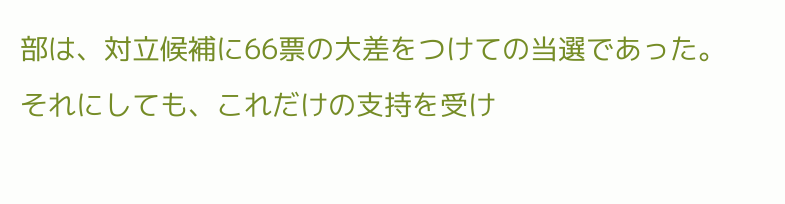部は、対立候補に66票の大差をつけての当選であった。それにしても、これだけの支持を受け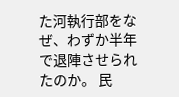た河執行部をなぜ、わずか半年で退陣させられたのか。 民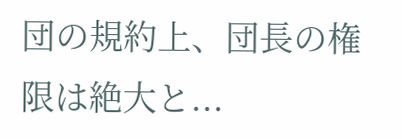団の規約上、団長の権限は絶大と...